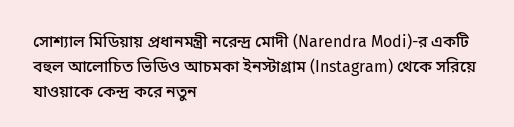সোশ্যাল মিডিয়ায় প্রধানমন্ত্রী নরেন্দ্র মোদী (Narendra Modi)-র একটি বহুল আলোচিত ভিডিও আচমকা ইনস্টাগ্রাম (Instagram) থেকে সরিয়ে যাওয়াকে কেন্দ্র করে নতুন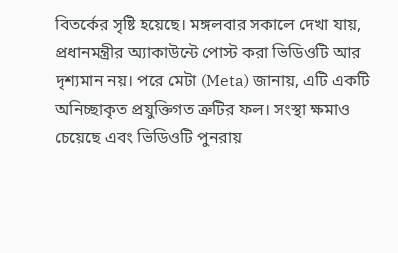বিতর্কের সৃষ্টি হয়েছে। মঙ্গলবার সকালে দেখা যায়, প্রধানমন্ত্রীর অ্যাকাউন্টে পোস্ট করা ভিডিওটি আর দৃশ্যমান নয়। পরে মেটা (Meta) জানায়, এটি একটি অনিচ্ছাকৃত প্রযুক্তিগত ত্রুটির ফল। সংস্থা ক্ষমাও চেয়েছে এবং ভিডিওটি পুনরায়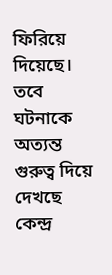ফিরিয়ে দিয়েছে। তবে ঘটনাকে অত্যন্ত গুরুত্ব দিয়ে দেখছে কেন্দ্র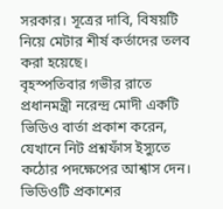সরকার। সূত্রের দাবি, বিষয়টি নিয়ে মেটার শীর্ষ কর্তাদের তলব করা হয়েছে।
বৃহস্পতিবার গভীর রাতে প্রধানমন্ত্রী নরেন্দ্র মোদী একটি ভিডিও বার্তা প্রকাশ করেন, যেখানে নিট প্রশ্নফাঁস ইস্যুতে কঠোর পদক্ষেপের আশ্বাস দেন। ভিডিওটি প্রকাশের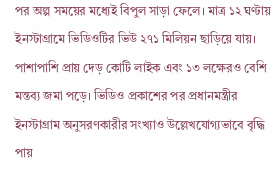পর অল্প সময়ের মধ্যেই বিপুল সাড়া ফেলে। মাত্র ১২ ঘণ্টায় ইনস্টাগ্রামে ভিডিওটির ভিউ ২৭১ মিলিয়ন ছাড়িয়ে যায়। পাশাপাশি প্রায় দেড় কোটি লাইক এবং ১৩ লক্ষেরও বেশি মন্তব্য জমা পড়ে। ভিডিও প্রকাশের পর প্রধানমন্ত্রীর ইনস্টাগ্রাম অনুসরণকারীর সংখ্যাও উল্লেখযোগ্যভাবে বৃদ্ধি পায়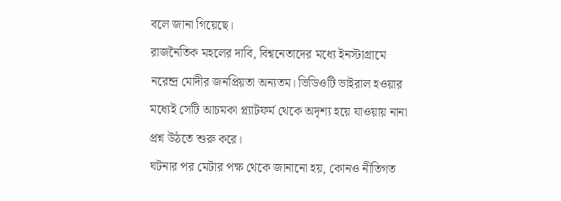বলে জানা গিয়েছে।
রাজনৈতিক মহলের দাবি, বিশ্বনেতাদের মধ্যে ইনস্টাগ্রামে নরেন্দ্র মোদীর জনপ্রিয়তা অন্যতম। ভিডিওটি ভাইরাল হওয়ার মধ্যেই সেটি আচমকা প্ল্যাটফর্ম থেকে অদৃশ্য হয়ে যাওয়ায় নানা প্রশ্ন উঠতে শুরু করে।
ঘটনার পর মেটার পক্ষ থেকে জানানো হয়, কোনও নীতিগত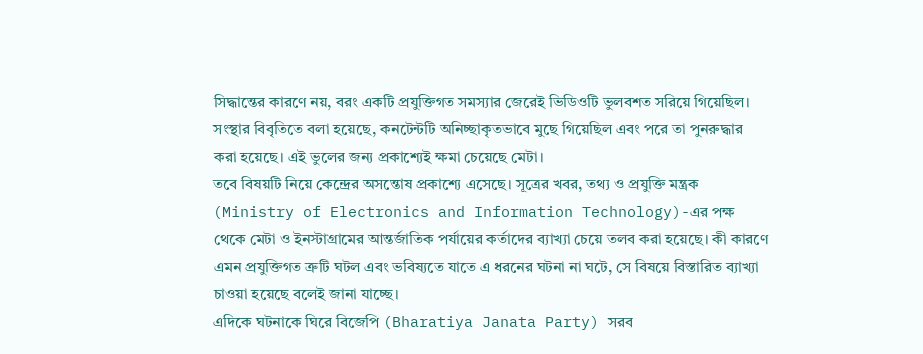সিদ্ধান্তের কারণে নয়, বরং একটি প্রযুক্তিগত সমস্যার জেরেই ভিডিওটি ভুলবশত সরিয়ে গিয়েছিল। সংস্থার বিবৃতিতে বলা হয়েছে, কনটেন্টটি অনিচ্ছাকৃতভাবে মুছে গিয়েছিল এবং পরে তা পুনরুদ্ধার করা হয়েছে। এই ভুলের জন্য প্রকাশ্যেই ক্ষমা চেয়েছে মেটা।
তবে বিষয়টি নিয়ে কেন্দ্রের অসন্তোষ প্রকাশ্যে এসেছে। সূত্রের খবর, তথ্য ও প্রযুক্তি মন্ত্রক (Ministry of Electronics and Information Technology)-এর পক্ষ থেকে মেটা ও ইনস্টাগ্রামের আন্তর্জাতিক পর্যায়ের কর্তাদের ব্যাখ্যা চেয়ে তলব করা হয়েছে। কী কারণে এমন প্রযুক্তিগত ত্রুটি ঘটল এবং ভবিষ্যতে যাতে এ ধরনের ঘটনা না ঘটে, সে বিষয়ে বিস্তারিত ব্যাখ্যা চাওয়া হয়েছে বলেই জানা যাচ্ছে।
এদিকে ঘটনাকে ঘিরে বিজেপি (Bharatiya Janata Party) সরব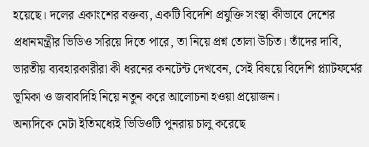হয়েছে। দলের একাংশের বক্তব্য, একটি বিদেশি প্রযুক্তি সংস্থা কীভাবে দেশের প্রধানমন্ত্রীর ভিডিও সরিয়ে দিতে পারে, তা নিয়ে প্রশ্ন তোলা উচিত। তাঁদের দাবি, ভারতীয় ব্যবহারকারীরা কী ধরনের কনটেন্ট দেখবেন, সেই বিষয়ে বিদেশি প্ল্যাটফর্মের ভূমিকা ও জবাবদিহি নিয়ে নতুন করে আলোচনা হওয়া প্রয়োজন।
অন্যদিকে মেটা ইতিমধ্যেই ভিডিওটি পুনরায় চালু করেছে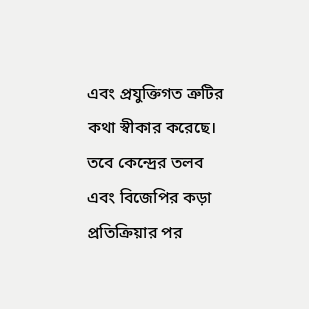এবং প্রযুক্তিগত ত্রুটির কথা স্বীকার করেছে। তবে কেন্দ্রের তলব এবং বিজেপির কড়া প্রতিক্রিয়ার পর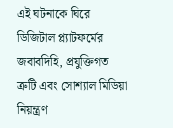এই ঘটনাকে ঘিরে ডিজিটাল প্ল্যাটফর্মের জবাবদিহি, প্রযুক্তিগত ত্রুটি এবং সোশ্যাল মিডিয়া নিয়ন্ত্রণ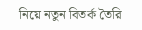নিয়ে নতুন বিতর্ক তৈরি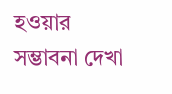হওয়ার সম্ভাবনা দেখা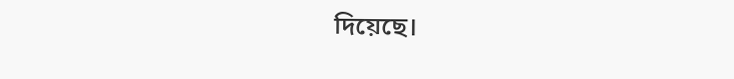দিয়েছে।